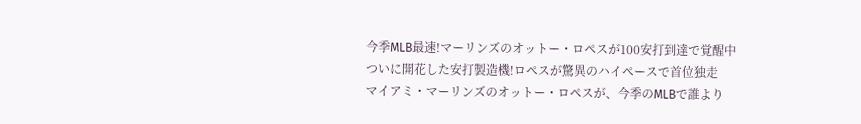今季MLB最速!マーリンズのオットー・ロペスが100安打到達で覚醒中
ついに開花した安打製造機!ロペスが驚異のハイペースで首位独走
マイアミ・マーリンズのオットー・ロペスが、今季のMLBで誰より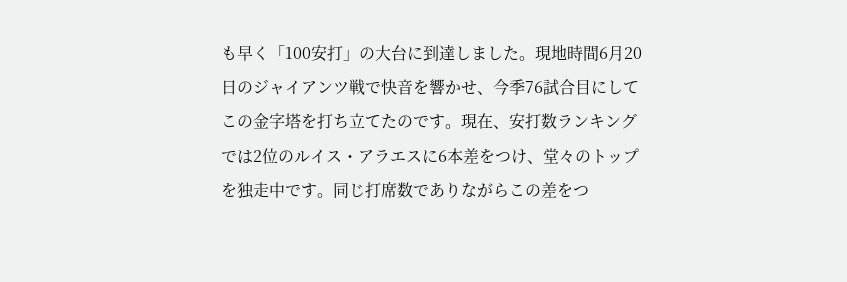も早く「100安打」の大台に到達しました。現地時間6月20日のジャイアンツ戦で快音を響かせ、今季76試合目にしてこの金字塔を打ち立てたのです。現在、安打数ランキングでは2位のルイス・アラエスに6本差をつけ、堂々のトップを独走中です。同じ打席数でありながらこの差をつ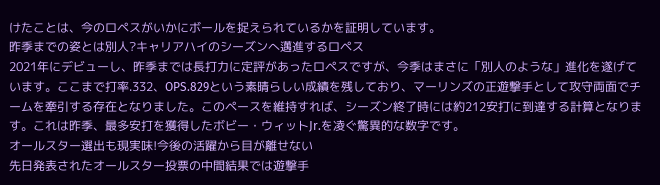けたことは、今のロペスがいかにボールを捉えられているかを証明しています。
昨季までの姿とは別人?キャリアハイのシーズンへ邁進するロペス
2021年にデビューし、昨季までは長打力に定評があったロペスですが、今季はまさに「別人のような」進化を遂げています。ここまで打率.332、OPS.829という素晴らしい成績を残しており、マーリンズの正遊撃手として攻守両面でチームを牽引する存在となりました。このペースを維持すれば、シーズン終了時には約212安打に到達する計算となります。これは昨季、最多安打を獲得したボビー・ウィットJr.を凌ぐ驚異的な数字です。
オールスター選出も現実味!今後の活躍から目が離せない
先日発表されたオールスター投票の中間結果では遊撃手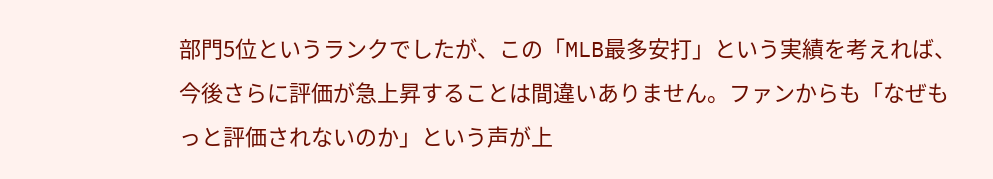部門5位というランクでしたが、この「MLB最多安打」という実績を考えれば、今後さらに評価が急上昇することは間違いありません。ファンからも「なぜもっと評価されないのか」という声が上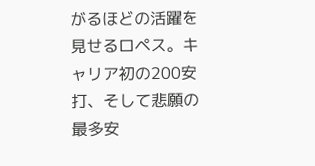がるほどの活躍を見せるロペス。キャリア初の200安打、そして悲願の最多安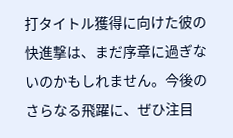打タイトル獲得に向けた彼の快進撃は、まだ序章に過ぎないのかもしれません。今後のさらなる飛躍に、ぜひ注目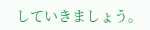していきましょう。